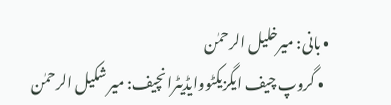• بانی: میرخلیل الرحمٰن
  • گروپ چیف ایگزیکٹووایڈیٹرانچیف: میر شکیل الرحمٰن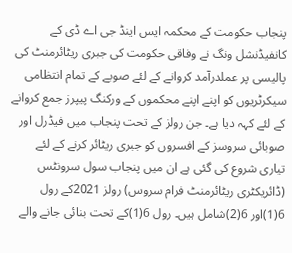پنجاب حکومت کے محکمہ ایس اینڈ جی اے ڈی کے کانفیڈنشل ونگ نے وفاقی حکومت کی جبری ریٹائرمنٹ کی پالیسی پر عملدرآمد کروانے کے لئے صوبے کے تمام انتظامی سیکرٹریوں کو اپنے اپنے محکموں کے ورکنگ پیپرز جمع کروانے کے لئے کہہ دیا ہے۔ جن رولز کے تحت پنجاب میں فیڈرل اور صوبائی سروسز کے افسروں کو جبری ریٹائر کرنے کے لئے تیاری شروع کی گئی ہے ان میں پنجاب سول سرونٹس (ڈائریکٹری ریٹائرمنٹ فرام سروس) رولز 2021کے رول 6(1)اور 6(2)شامل ہیں۔ رول 6(1)کے تحت بنائی جانے والے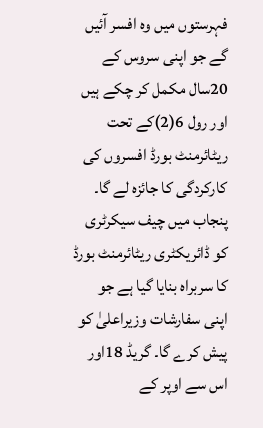فہرستوں میں وہ افسر آئیں گے جو اپنی سروس کے 20سال مکمل کر چکے ہیں اور رول 6(2)کے تحت ریٹائرمنٹ بورڈ افسروں کی کارکردگی کا جائزہ لے گا۔ پنجاب میں چیف سیکرٹری کو ڈائریکٹری ریٹائرمنٹ بورڈ کا سربراہ بنایا گیا ہے جو اپنی سفارشات وزیراعلیٰ کو پیش کرے گا۔ گریڈ 18اور اس سے اوپر کے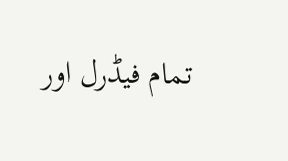تمام فیڈرل اور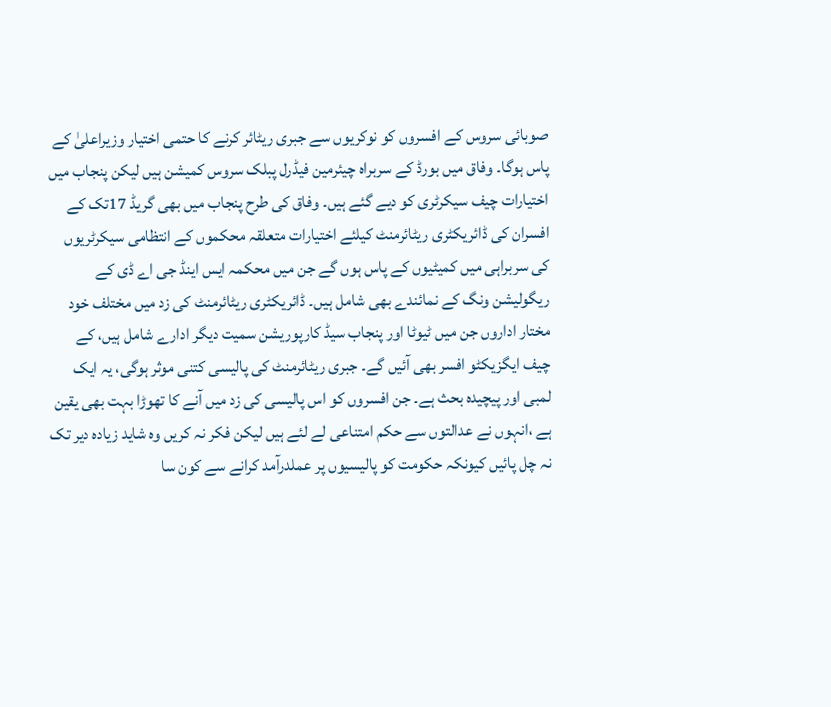صوبائی سروس کے افسروں کو نوکریوں سے جبری ریٹائر کرنے کا حتمی اختیار وزیراعلیٰ کے پاس ہوگا۔ وفاق میں بورڈ کے سربراہ چیئرمین فیڈرل پبلک سروس کمیشن ہیں لیکن پنجاب میں اختیارات چیف سیکرٹری کو دیے گئے ہیں۔ وفاق کی طرح پنجاب میں بھی گریڈ 17تک کے افسران کی ڈائریکٹری ریٹائرمنٹ کیلئے اختیارات متعلقہ محکموں کے انتظامی سیکرٹریوں کی سربراہی میں کمیٹیوں کے پاس ہوں گے جن میں محکمہ ایس اینڈ جی اے ڈی کے ریگولیشن ونگ کے نمائندے بھی شامل ہیں۔ ڈائریکٹری ریٹائرمنٹ کی زد میں مختلف خود مختار اداروں جن میں ٹیوٹا اور پنجاب سیڈ کارپوریشن سمیت دیگر ادارے شامل ہیں، کے چیف ایگزیکٹو افسر بھی آئیں گے۔ جبری ریٹائرمنٹ کی پالیسی کتنی موثر ہوگی، یہ ایک لمبی اور پیچیدہ بحث ہے۔ جن افسروں کو اس پالیسی کی زد میں آنے کا تھوڑا بہت بھی یقین ہے ،انہوں نے عدالتوں سے حکم امتناعی لے لئے ہیں لیکن فکر نہ کریں وہ شاید زیادہ دیر تک نہ چل پائیں کیونکہ حکومت کو پالیسیوں پر عملدرآمد کرانے سے کون سا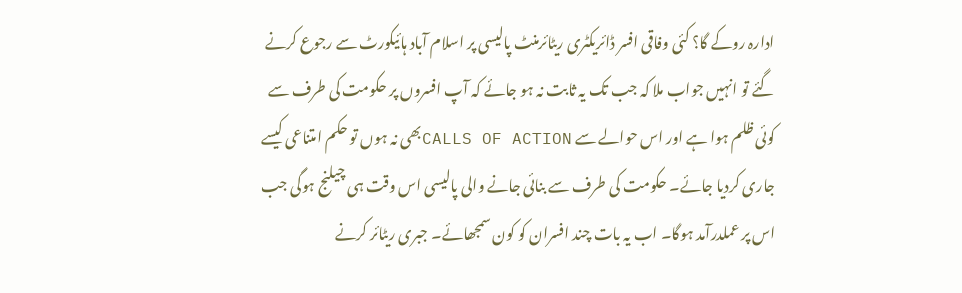ادارہ روکے گا؟ کئی وفاقی افسر ڈائریکٹری ریٹائرمنٹ پالیسی پر اسلام آباد ہائیکورٹ سے رجوع کرنے گئے تو انہیں جواب ملا کہ جب تک یہ ثابت نہ ہو جائے کہ آپ افسروں پر حکومت کی طرف سے کوئی ظلم ہوا ہے اور اس حوالے سے CALLS OF ACTIONبھی نہ ہوں تو حکم امتناعی کیسے جاری کردیا جائے۔ حکومت کی طرف سے بنائی جانے والی پالیسی اس وقت ہی چیلنج ہوگی جب اس پر عملدرآمد ہوگا۔ اب یہ بات چند افسران کو کون سمجھائے۔ جبری ریٹائر کرنے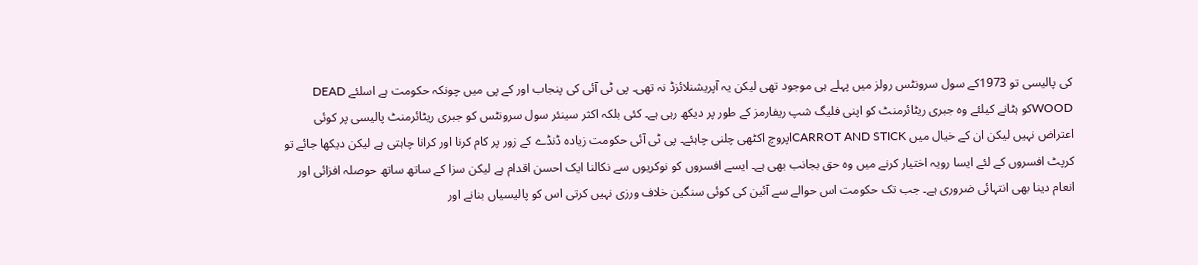کی پالیسی تو 1973کے سول سرونٹس رولز میں پہلے ہی موجود تھی لیکن یہ آپریشنلائزڈ نہ تھی۔ پی ٹی آئی کی پنجاب اور کے پی میں چونکہ حکومت ہے اسلئے DEAD WOODکو ہٹانے کیلئے وہ جبری ریٹائرمنٹ کو اپنی فلیگ شپ ریفارمز کے طور پر دیکھ رہی ہے۔ کئی بلکہ اکثر سینئر سول سرونٹس کو جبری ریٹائرمنٹ پالیسی پر کوئی اعتراض نہیں لیکن ان کے خیال میں CARROT AND STICKاپروچ اکٹھی چلنی چاہئے۔ پی ٹی آئی حکومت زیادہ ڈنڈے کے زور پر کام کرنا اور کرانا چاہتی ہے لیکن دیکھا جائے تو کرپٹ افسروں کے لئے ایسا رویہ اختیار کرنے میں وہ حق بجانب بھی ہے۔ ایسے افسروں کو نوکریوں سے نکالنا ایک احسن اقدام ہے لیکن سزا کے ساتھ ساتھ حوصلہ افزائی اور انعام دینا بھی انتہائی ضروری ہے۔ جب تک حکومت اس حوالے سے آئین کی کوئی سنگین خلاف ورزی نہیں کرتی اس کو پالیسیاں بنانے اور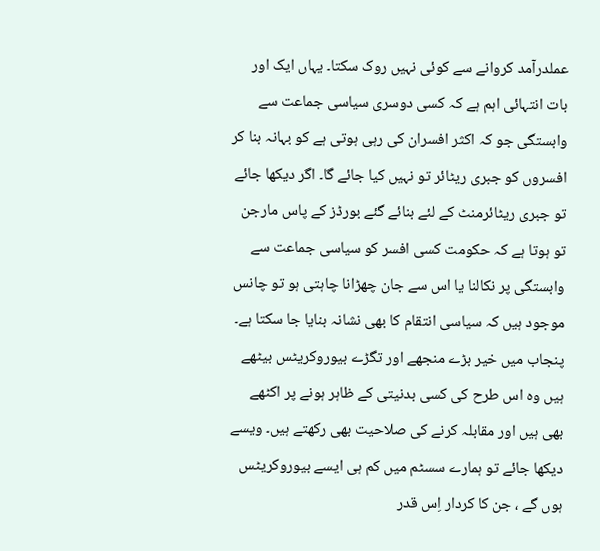عملدرآمد کروانے سے کوئی نہیں روک سکتا۔ یہاں ایک اور بات انتہائی اہم ہے کہ کسی دوسری سیاسی جماعت سے وابستگی جو کہ اکثر افسران کی رہی ہوتی ہے کو بہانہ بنا کر افسروں کو جبری ریٹائر تو نہیں کیا جائے گا۔ اگر دیکھا جائے تو جبری ریٹائرمنٹ کے لئے بنائے گئے بورڈز کے پاس مارجن تو ہوتا ہے کہ حکومت کسی افسر کو سیاسی جماعت سے وابستگی پر نکالنا یا اس سے جان چھڑانا چاہتی ہو تو چانس موجود ہیں کہ سیاسی انتقام کا بھی نشانہ بنایا جا سکتا ہے۔ پنجاب میں خیر بڑے منجھے اور تگڑے بیوروکریٹس بیٹھے ہیں وہ اس طرح کی کسی بدنیتی کے ظاہر ہونے پر اکٹھے بھی ہیں اور مقابلہ کرنے کی صلاحیت بھی رکھتے ہیں۔ ویسے دیکھا جائے تو ہمارے سسٹم میں کم ہی ایسے بیوروکریٹس ہوں گے ، جن کا کردار اِس قدر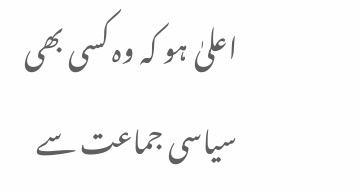اعلیٰ ہو کہ وہ کسی بھی سیاسی جماعت سے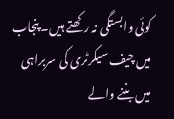کوئی وابستگی نہ رکھتے ہیں۔ پنجاب میں چیف سیکرٹری کی سربراہی میں بننے والے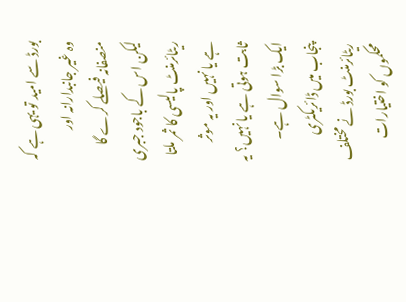بورڈ سے امید تو یہی ہے کہ وہ غیر جانبدارانہ اور منصفانہ فیصلے کرے گا لیکن اس کے باجود جبری ریٹائرمنٹ پالیسی کا ثمر ملتا ہے یا نہیں اور یہ موثر ثابت ہوتی ہے یا نہیں؟ یہ ایک بڑا سوال ہے۔ پنجاب میں ڈائریکٹری ریٹائرمنٹ بورڈ نے مختلف محکموں کو اختیارات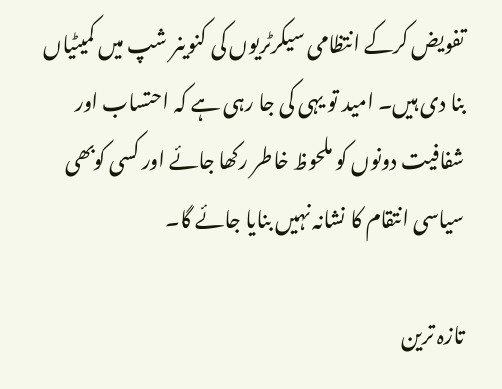تفویض کرکے انتظامی سیکرٹریوں کی کنوینر شپ میں کمیٹیاں بنا دی ہیں۔ امید تو یہی کی جا رہی ہے کہ احتساب اور شفافیت دونوں کو ملحوظ خاطر رکھا جائے اور کسی کوبھی سیاسی انتقام کا نشانہ نہیں بنایا جائے گا۔

تازہ ترین